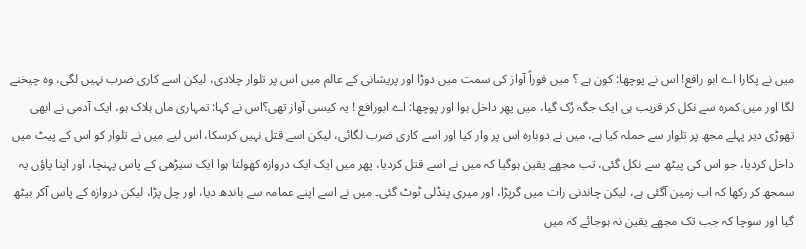میں نے پکارا اے ابو رافع! اس نے پوچھا: کون ہے ؟ میں فوراً آواز کی سمت میں دوڑا اور پریشانی کے عالم میں اس پر تلوار چلادی، لیکن اسے کاری ضرب نہیں لگی، وہ چیخنے لگا اور میں کمرہ سے نکل کر قریب ہی ایک جگہ رُک گیا، میں پھر داخل ہوا اور پوچھا: اے ابورافع ! یہ کیسی آواز تھی؟اس نے کہا: تمہاری ماں ہلاک ہو، ایک آدمی نے ابھی تھوڑی دیر پہلے مجھ پر تلوار سے حملہ کیا ہے، میں نے دوبارہ اس پر وار کیا اور اسے کاری ضرب لگائی، لیکن اسے قتل نہیں کرسکا، اس لیے میں نے تلوار کو اس کے پیٹ میں داخل کردیا، جو اس کی پیٹھ سے نکل گئی، تب مجھے یقین ہوگیا کہ میں نے اسے قتل کردیا، پھر میں ایک ایک دروازہ کھولتا ہوا ایک سیڑھی کے پاس پہنچا، اور اپنا پاؤں یہ سمجھ کر رکھا کہ اب زمین آگئی ہے، لیکن چاندنی رات میں گرپڑا، اور میری پنڈلی ٹوٹ گئی۔ میں نے اسے اپنے عمامہ سے باندھ دیا، اور چل پڑا، لیکن دروازہ کے پاس آکر بیٹھ گیا اور سوچا کہ جب تک مجھے یقین نہ ہوجائے کہ میں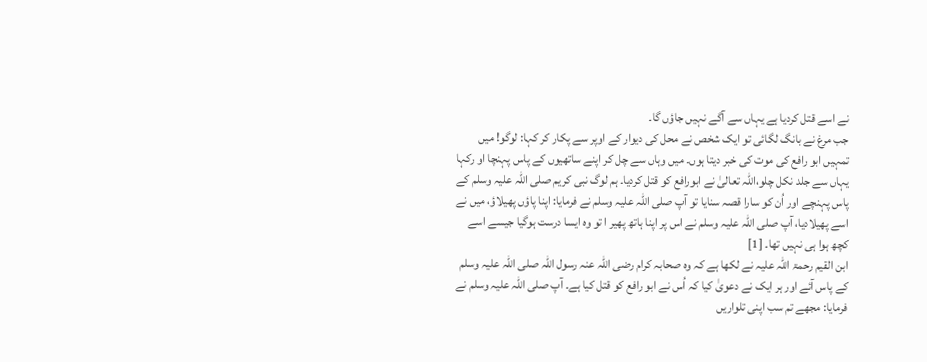نے اسے قتل کردیا ہے یہاں سے آگے نہیں جاؤں گا۔
جب مرغ نے بانگ لگائی تو ایک شخص نے محل کی دیوار کے اوپر سے پکار کر کہا: لوگو! میں تمہیں ابو رافع کی موت کی خبر دیتا ہوں۔ میں وہاں سے چل کر اپنے ساتھیوں کے پاس پہنچا او رکہا یہاں سے جلد نکل چلو،اللہ تعالیٰ نے ابورافع کو قتل کردیا۔ ہم لوگ نبی کریم صلی اللہ علیہ وسلم کے پاس پہنچے اور اُن کو سارا قصہ سنایا تو آپ صلی اللہ علیہ وسلم نے فرمایا: اپنا پاؤں پھیلاؤ، میں نے اسے پھیلادیا، آپ صلی اللہ علیہ وسلم نے اس پر اپنا ہاتھ پھیر ا تو وہ ایسا درست ہوگیا جیسے اسے کچھ ہوا ہی نہیں تھا۔ [1]
ابن القیم رحمۃ اللہ علیہ نے لکھا ہے کہ وہ صحابہ کرام رضی اللہ عنہ رسول اللہ صلی اللہ علیہ وسلم کے پاس آئے اور ہر ایک نے دعویٰ کیا کہ اُس نے ابو رافع کو قتل کیا ہے۔ آپ صلی اللہ علیہ وسلم نے فرمایا: مجھے تم سب اپنی تلواریں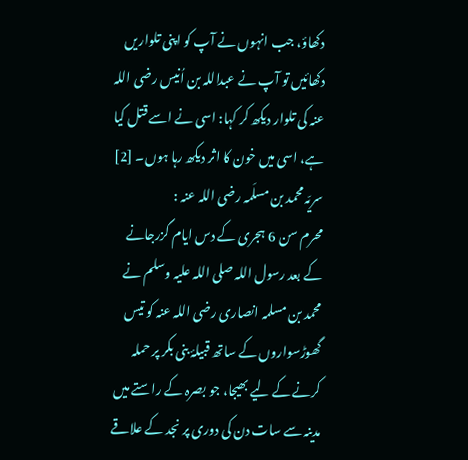دکھاؤ، جب انہوں نے آپ کو اپنی تلواریں دکھائیں تو آپ نے عبداللہ بن اُنیس رضی اللہ عنہ کی تلوار دیکھ کر کہا: اسی نے اسے قتل کیا ہے، اسی میں خون کا اثر دیکھ رہا ہوں۔ [2]
سریّہ محمد بن مسلَمہ رضی اللہ عنہ :
محرم سن 6 ہجری کے دس ایام گزرجانے کے بعد رسول اللہ صلی اللہ علیہ وسلم نے محمد بن مسلمہ انصاری رضی اللہ عنہ کو تیس گھوڑسواروں کے ساتھ قبیلۂ بنی بکر پر حملہ کرنے کے لیے بھیجا، جو بصرہ کے راستے میں مدینہ سے سات دن کی دوری پر نجد کے علاقے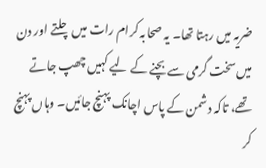ضریہ میں رہتا تھا۔ یہ صحابہ کرام رات میں چلتے اور دن میں سخت گرمی سے بچنے کے لیے کہیں چھپ جاتے تھے، تاکہ دشمن کے پاس اچانک پہنچ جائیں۔ وہاں پہنچ کر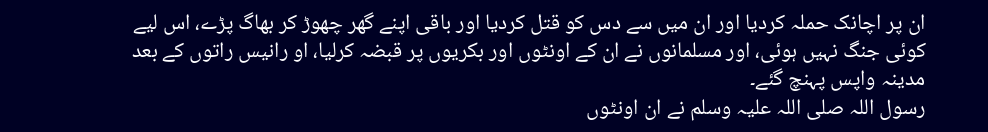ان پر اچانک حملہ کردیا اور ان میں سے دس کو قتل کردیا اور باقی اپنے گھر چھوڑ کر بھاگ پڑے، اس لیے کوئی جنگ نہیں ہوئی، اور مسلمانوں نے ان کے اونٹوں اور بکریوں پر قبضہ کرلیا، او رانیس راتوں کے بعد مدینہ واپس پہنچ گئے۔
رسول اللہ صلی اللہ علیہ وسلم نے ان اونٹوں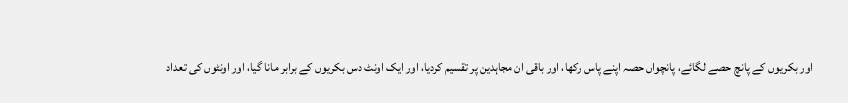اور بکریوں کے پانچ حصے لگائے، پانچواں حصہ اپنے پاس رکھا، اور باقی ان مجاہدین پر تقسیم کردیا، اور ایک اونٹ دس بکریوں کے برابر مانا گیا، اور اونٹوں کی تعداد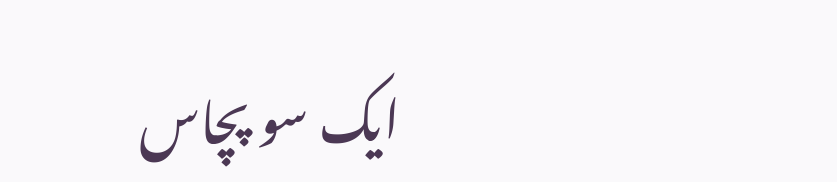ایک سو پچاس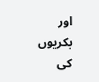اور بکریوں کی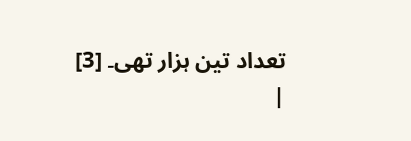تعداد تین ہزار تھی۔ [3]
|